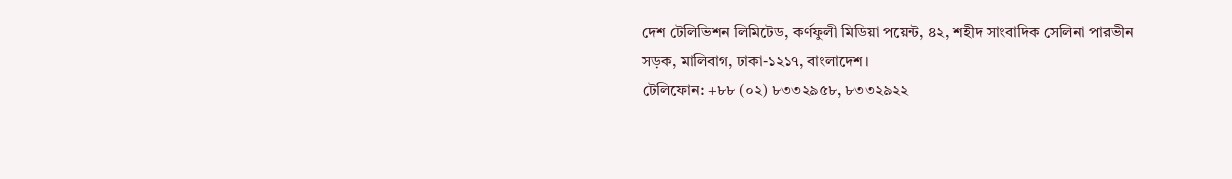দেশ টেলিভিশন লিমিটেড, কর্ণফুলী মিডিয়া পয়েন্ট, ৪২, শহীদ সাংবাদিক সেলিনা পারভীন সড়ক, মালিবাগ, ঢাকা-১২১৭, বাংলাদেশ।
টেলিফোন: +৮৮ (০২) ৮৩৩২৯৫৮, ৮৩৩২৯২২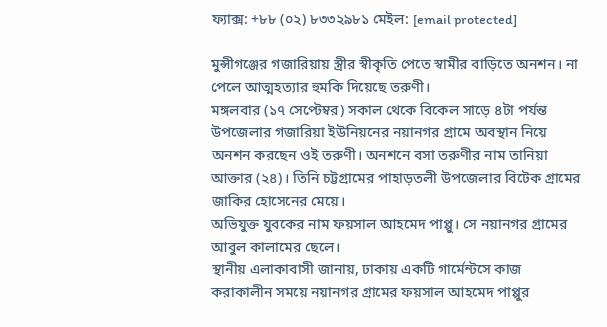ফ্যাক্স: +৮৮ (০২) ৮৩৩২৯৮১ মেইল: [email protected]

মুন্সীগঞ্জের গজারিয়ায় স্ত্রীর স্বীকৃতি পেতে স্বামীর বাড়িতে অনশন। না পেলে আত্মহত্যার হুমকি দিয়েছে তরুণী।
মঙ্গলবার (১৭ সেপ্টেম্বর) সকাল থেকে বিকেল সাড়ে ৪টা পর্যন্ত উপজেলার গজারিয়া ইউনিয়নের নয়ানগর গ্রামে অবস্থান নিয়ে অনশন করছেন ওই তরুণী। অনশনে বসা তরুণীর নাম তানিয়া আক্তার (২৪)। তিনি চট্টগ্রামের পাহাড়তলী উপজেলার বিটেক গ্রামের জাকির হোসেনের মেয়ে।
অভিযুক্ত যুবকের নাম ফয়সাল আহমেদ পাপ্পু। সে নয়ানগর গ্রামের আবুল কালামের ছেলে।
স্থানীয় এলাকাবাসী জানায়, ঢাকায় একটি গার্মেন্টসে কাজ করাকালীন সময়ে নয়ানগর গ্রামের ফয়সাল আহমেদ পাপ্পুর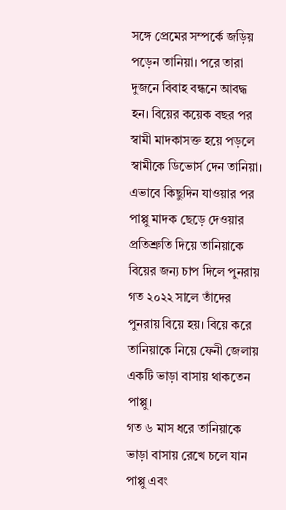সঙ্গে প্রেমের সম্পর্কে জড়িয় পড়েন তানিয়া। পরে তারা দুজনে বিবাহ বন্ধনে আবদ্ধ হন। বিয়ের কয়েক বছর পর স্বামী মাদকাসক্ত হয়ে পড়লে স্বামীকে ডিভোর্স দেন তানিয়া। এভাবে কিছুদিন যাওয়ার পর পাপ্পু মাদক ছেড়ে দেওয়ার প্রতিশ্রুতি দিয়ে তানিয়াকে বিয়ের জন্য চাপ দিলে পুনরায় গত ২০২২ সালে তাঁদের পুনরায় বিয়ে হয়। বিয়ে করে তানিয়াকে নিয়ে ফেনী জেলায় একটি ভাড়া বাসায় থাকতেন পাপ্পু।
গত ৬ মাস ধরে তানিয়াকে ভাড়া বাসায় রেখে চলে যান পাপ্পু এবং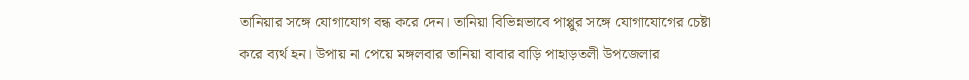তানিয়ার সঙ্গে যোগাযোগ বন্ধ করে দেন। তানিয়া বিভিন্নভাবে পাপ্পুর সঙ্গে যোগাযোগের চেষ্টা করে ব্যর্থ হন। উপায় না পেয়ে মঙ্গলবার তানিয়া বাবার বাড়ি পাহাড়তলী উপজেলার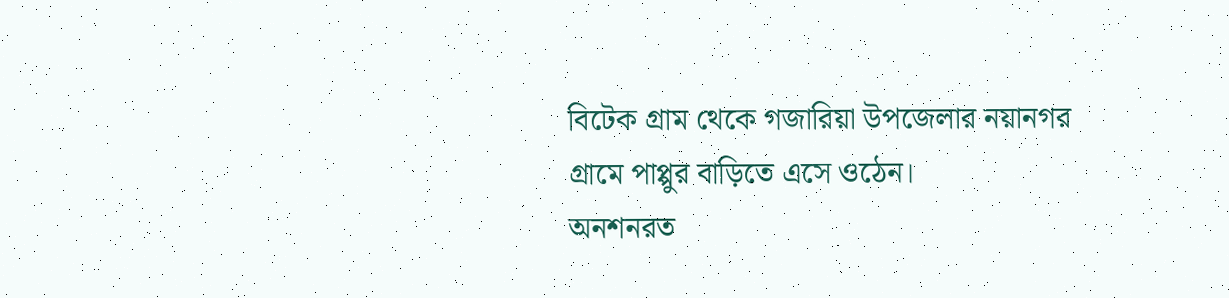বিটেক গ্রাম থেকে গজারিয়া উপজেলার নয়ানগর গ্রামে পাপ্পুর বাড়িতে এসে ওঠেন।
অনশনরত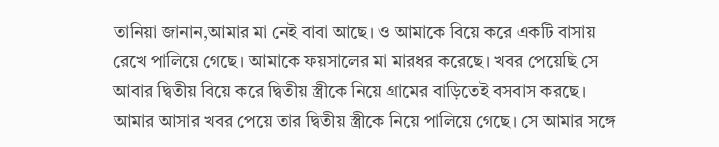তানিয়া জানান,আমার মা নেই বাবা আছে। ও আমাকে বিয়ে করে একটি বাসায় রেখে পালিয়ে গেছে। আমাকে ফয়সালের মা মারধর করেছে। খবর পেয়েছি সে আবার দ্বিতীয় বিয়ে করে দ্বিতীয় স্ত্রীকে নিয়ে গ্রামের বাড়িতেই বসবাস করছে। আমার আসার খবর পেয়ে তার দ্বিতীয় স্ত্রীকে নিয়ে পালিয়ে গেছে। সে আমার সঙ্গে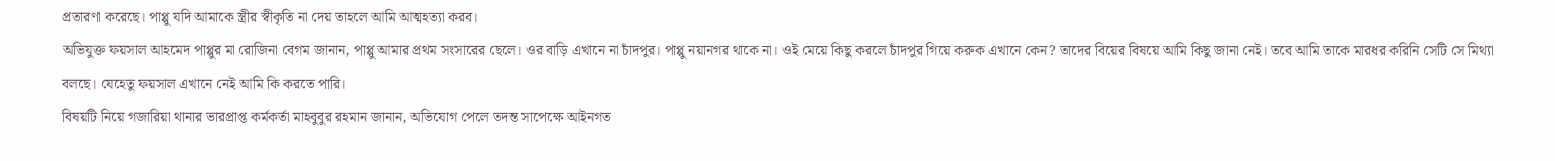প্রতারণা করেছে। পাপ্পু যদি আমাকে স্ত্রীর স্বীকৃতি না দেয় তাহলে আমি আত্মহত্যা করব।
অভিযুক্ত ফয়সাল আহমেদ পাপ্পুর মা রোজিনা বেগম জানান, পাপ্পু আমার প্রথম সংসারের ছেলে। ওর বাড়ি এখানে না চাঁদপুর। পাপ্পু নয়ানগর থাকে না। ওই মেয়ে কিছু করলে চাঁদপুর গিয়ে করুক এখানে কেন? তাদের বিয়ের বিষয়ে আমি কিছু জানা নেই। তবে আমি তাকে মারধর করিনি সেটি সে মিথ্যা বলছে। যেহেতু ফয়সাল এখানে নেই আমি কি করতে পারি।
বিষয়টি নিয়ে গজারিয়া থানার ভারপ্রাপ্ত কর্মকর্তা মাহবুবুর রহমান জানান, অভিযোগ পেলে তদন্ত সাপেক্ষে আইনগত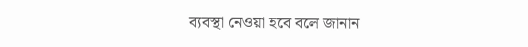ব্যবস্থা নেওয়া হবে বলে জানান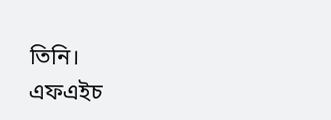তিনি।
এফএইচ